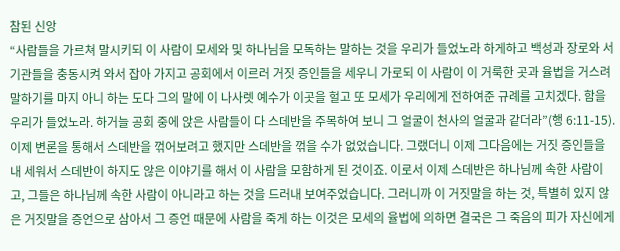참된 신앙
“사람들을 가르쳐 말시키되 이 사람이 모세와 및 하나님을 모독하는 말하는 것을 우리가 들었노라 하게하고 백성과 장로와 서기관들을 충동시켜 와서 잡아 가지고 공회에서 이르러 거짓 증인들을 세우니 가로되 이 사람이 이 거룩한 곳과 율법을 거스려 말하기를 마지 아니 하는 도다 그의 말에 이 나사렛 예수가 이곳을 헐고 또 모세가 우리에게 전하여준 규례를 고치겠다. 함을 우리가 들었노라. 하거늘 공회 중에 앉은 사람들이 다 스데반을 주목하여 보니 그 얼굴이 천사의 얼굴과 같더라”(행 6:11-15).
이제 변론을 통해서 스데반을 꺾어보려고 했지만 스데반을 꺾을 수가 없었습니다. 그랬더니 이제 그다음에는 거짓 증인들을 내 세워서 스데반이 하지도 않은 이야기를 해서 이 사람을 모함하게 된 것이죠. 이로서 이제 스데반은 하나님께 속한 사람이고, 그들은 하나님께 속한 사람이 아니라고 하는 것을 드러내 보여주었습니다. 그러니까 이 거짓말을 하는 것, 특별히 있지 않은 거짓말을 증언으로 삼아서 그 증언 때문에 사람을 죽게 하는 이것은 모세의 율법에 의하면 결국은 그 죽음의 피가 자신에게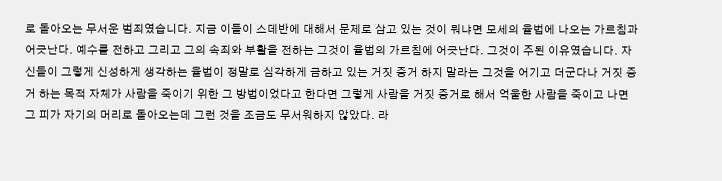로 돌아오는 무서운 범죄였습니다. 지금 이들이 스데반에 대해서 문제로 삼고 있는 것이 뭐냐면 모세의 율법에 나오는 가르침과 어긋난다. 예수를 전하고 그리고 그의 속죄와 부활을 전하는 그것이 율법의 가르침에 어긋난다. 그것이 주된 이유였습니다. 자신들이 그렇게 신성하게 생각하는 율법이 정말로 심각하게 금하고 있는 거짓 증거 하지 말라는 그것을 어기고 더군다나 거짓 증거 하는 목적 자체가 사람을 죽이기 위한 그 방법이었다고 한다면 그렇게 사람을 거짓 증거로 해서 억울한 사람을 죽이고 나면 그 피가 자기의 머리로 돌아오는데 그런 것을 조금도 무서워하지 않았다. 라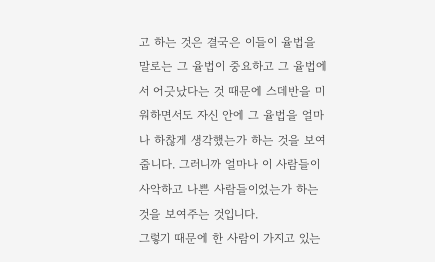고 하는 것은 결국은 이들이 율법을 말로는 그 율법이 중요하고 그 율법에서 어긋났다는 것 때문에 스데반을 미워하면서도 자신 안에 그 율법을 얼마나 하찮게 생각했는가 하는 것을 보여줍니다. 그러니까 얼마나 이 사람들이 사악하고 나쁜 사람들이었는가 하는 것을 보여주는 것입니다.
그렇기 때문에 한 사람이 가지고 있는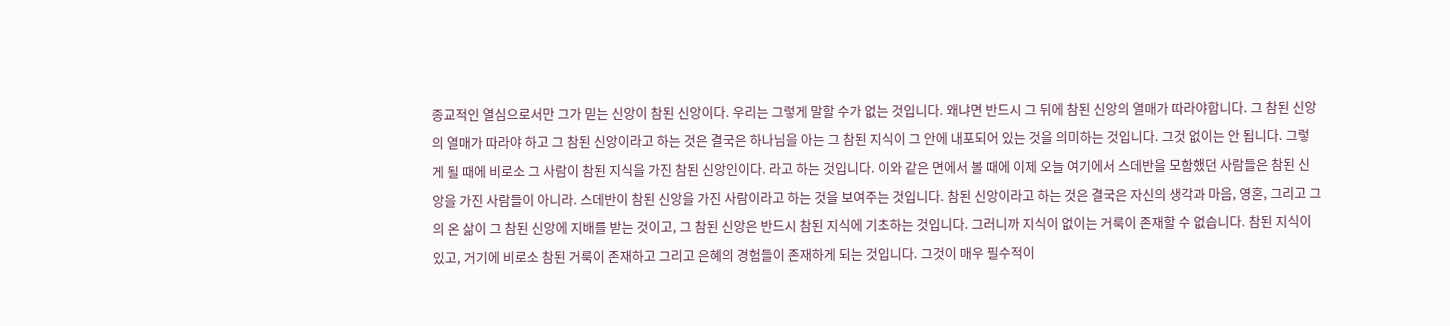종교적인 열심으로서만 그가 믿는 신앙이 참된 신앙이다. 우리는 그렇게 말할 수가 없는 것입니다. 왜냐면 반드시 그 뒤에 참된 신앙의 열매가 따라야합니다. 그 참된 신앙의 열매가 따라야 하고 그 참된 신앙이라고 하는 것은 결국은 하나님을 아는 그 참된 지식이 그 안에 내포되어 있는 것을 의미하는 것입니다. 그것 없이는 안 됩니다. 그렇게 될 때에 비로소 그 사람이 참된 지식을 가진 참된 신앙인이다. 라고 하는 것입니다. 이와 같은 면에서 볼 때에 이제 오늘 여기에서 스데반을 모함했던 사람들은 참된 신앙을 가진 사람들이 아니라. 스데반이 참된 신앙을 가진 사람이라고 하는 것을 보여주는 것입니다. 참된 신앙이라고 하는 것은 결국은 자신의 생각과 마음, 영혼, 그리고 그의 온 삶이 그 참된 신앙에 지배를 받는 것이고, 그 참된 신앙은 반드시 참된 지식에 기초하는 것입니다. 그러니까 지식이 없이는 거룩이 존재할 수 없습니다. 참된 지식이 있고, 거기에 비로소 참된 거룩이 존재하고 그리고 은혜의 경험들이 존재하게 되는 것입니다. 그것이 매우 필수적이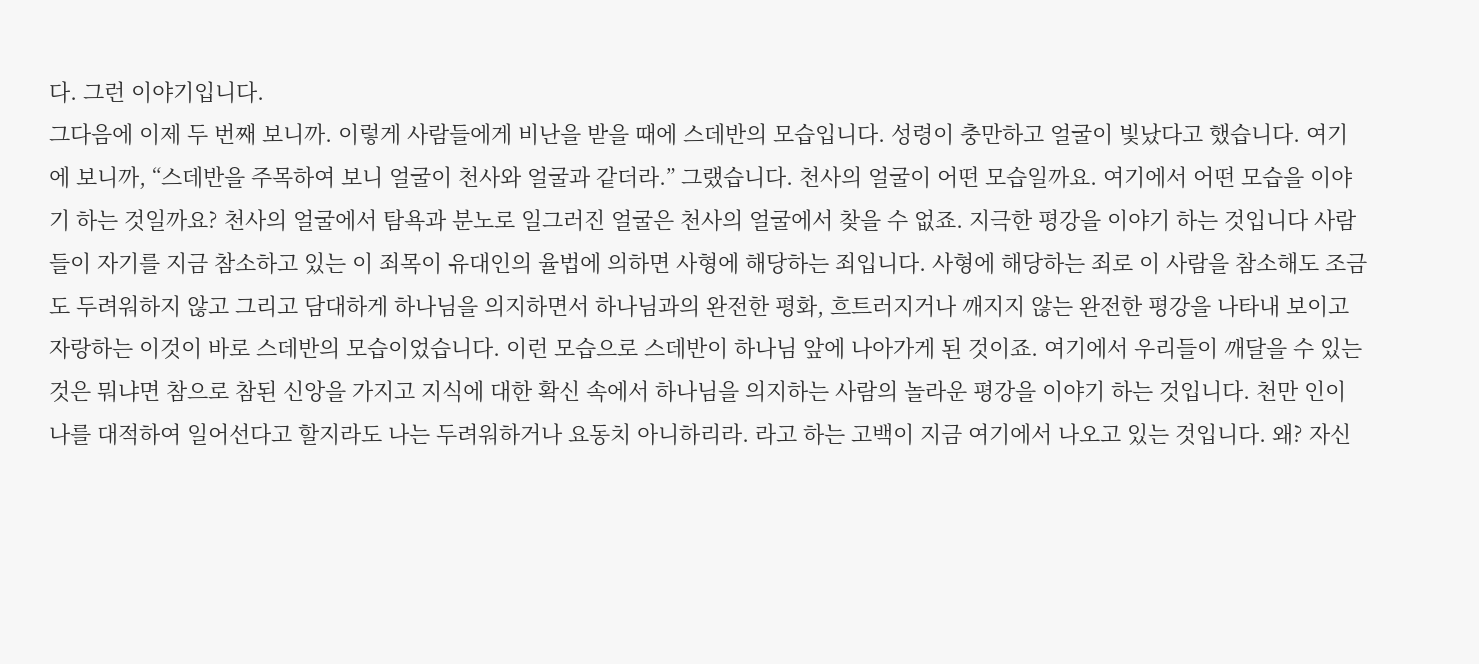다. 그런 이야기입니다.
그다음에 이제 두 번째 보니까. 이렇게 사람들에게 비난을 받을 때에 스데반의 모습입니다. 성령이 충만하고 얼굴이 빛났다고 했습니다. 여기에 보니까, “스데반을 주목하여 보니 얼굴이 천사와 얼굴과 같더라.” 그랬습니다. 천사의 얼굴이 어떤 모습일까요. 여기에서 어떤 모습을 이야기 하는 것일까요? 천사의 얼굴에서 탐욕과 분노로 일그러진 얼굴은 천사의 얼굴에서 찾을 수 없죠. 지극한 평강을 이야기 하는 것입니다 사람들이 자기를 지금 참소하고 있는 이 죄목이 유대인의 율법에 의하면 사형에 해당하는 죄입니다. 사형에 해당하는 죄로 이 사람을 참소해도 조금도 두려워하지 않고 그리고 담대하게 하나님을 의지하면서 하나님과의 완전한 평화, 흐트러지거나 깨지지 않는 완전한 평강을 나타내 보이고 자랑하는 이것이 바로 스데반의 모습이었습니다. 이런 모습으로 스데반이 하나님 앞에 나아가게 된 것이죠. 여기에서 우리들이 깨달을 수 있는 것은 뭐냐면 참으로 참된 신앙을 가지고 지식에 대한 확신 속에서 하나님을 의지하는 사람의 놀라운 평강을 이야기 하는 것입니다. 천만 인이 나를 대적하여 일어선다고 할지라도 나는 두려워하거나 요동치 아니하리라. 라고 하는 고백이 지금 여기에서 나오고 있는 것입니다. 왜? 자신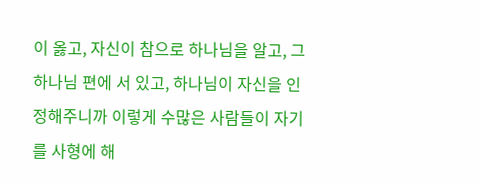이 옳고, 자신이 참으로 하나님을 알고, 그 하나님 편에 서 있고, 하나님이 자신을 인정해주니까 이렇게 수많은 사람들이 자기를 사형에 해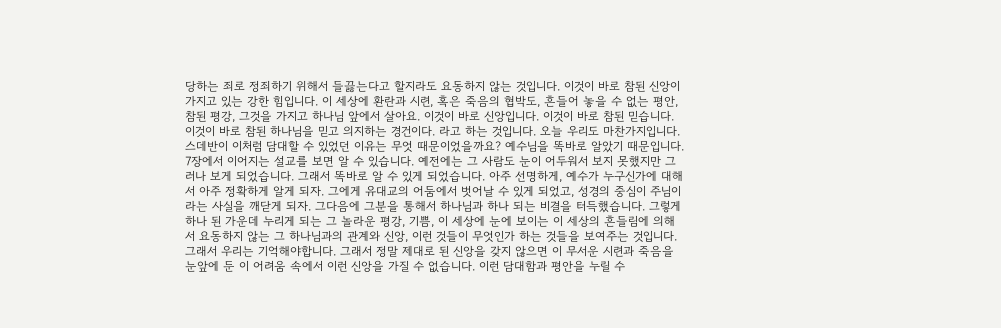당하는 죄로 정죄하기 위해서 들끓는다고 할지라도 요동하지 않는 것입니다. 이것이 바로 참된 신앙이 가지고 있는 강한 힘입니다. 이 세상에 환란과 시련, 혹은 죽음의 협박도, 흔들어 놓을 수 없는 평안, 참된 평강, 그것을 가지고 하나님 앞에서 살아요. 이것이 바로 신앙입니다. 이것이 바로 참된 믿습니다. 이것이 바로 참된 하나님을 믿고 의지하는 경건이다. 라고 하는 것입니다. 오늘 우리도 마찬가지입니다. 스데반이 이처럼 담대할 수 있었던 이유는 무엇 때문이었을까요? 예수님을 똑바로 알았기 때문입니다. 7장에서 이어지는 설교를 보면 알 수 있습니다. 예전에는 그 사람도 눈이 어두워서 보지 못했지만 그러나 보게 되었습니다. 그래서 똑바로 알 수 있게 되었습니다. 아주 선명하게, 예수가 누구신가에 대해서 아주 정확하게 알게 되자. 그에게 유대교의 어둠에서 벗어날 수 있게 되었고, 성경의 중심이 주님이라는 사실을 깨닫게 되자. 그다음에 그분을 통해서 하나님과 하나 되는 비결을 터득했습니다. 그렇게 하나 된 가운데 누리게 되는 그 놀라운 평강, 기쁨, 이 세상에 눈에 보이는 이 세상의 흔들림에 의해서 요동하지 않는 그 하나님과의 관계와 신앙, 이런 것들이 무엇인가 하는 것들을 보여주는 것입니다. 그래서 우리는 기억해야합니다. 그래서 정말 제대로 된 신앙을 갖지 않으면 이 무서운 시련과 죽음을 눈앞에 둔 이 어려움 속에서 이런 신앙을 가질 수 없습니다. 이런 담대함과 평안을 누릴 수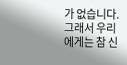가 없습니다. 그래서 우리에게는 참 신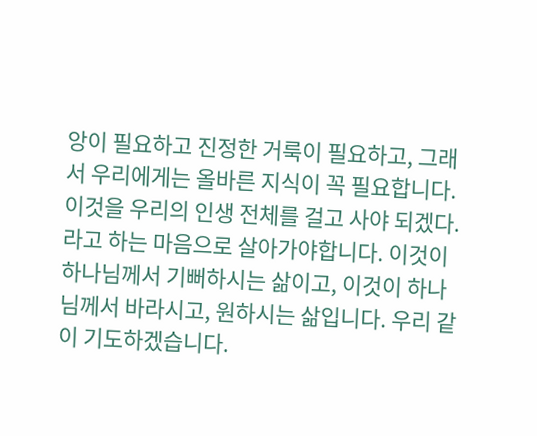앙이 필요하고 진정한 거룩이 필요하고, 그래서 우리에게는 올바른 지식이 꼭 필요합니다. 이것을 우리의 인생 전체를 걸고 사야 되겠다. 라고 하는 마음으로 살아가야합니다. 이것이 하나님께서 기뻐하시는 삶이고, 이것이 하나님께서 바라시고, 원하시는 삶입니다. 우리 같이 기도하겠습니다.